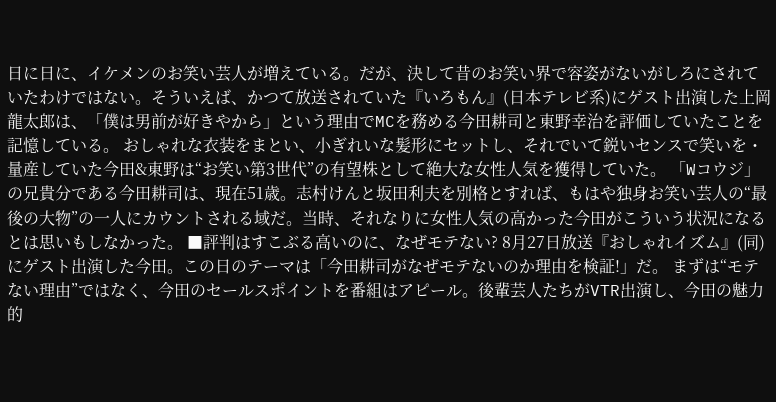日に日に、イケメンのお笑い芸人が増えている。だが、決して昔のお笑い界で容姿がないがしろにされていたわけではない。そういえば、かつて放送されていた『いろもん』(日本テレビ系)にゲスト出演した上岡龍太郎は、「僕は男前が好きやから」という理由でMCを務める今田耕司と東野幸治を評価していたことを記憶している。 おしゃれな衣装をまとい、小ぎれいな髪形にセットし、それでいて鋭いセンスで笑いを・量産していた今田&東野は“お笑い第3世代”の有望株として絶大な女性人気を獲得していた。 「Wコウジ」の兄貴分である今田耕司は、現在51歳。志村けんと坂田利夫を別格とすれば、もはや独身お笑い芸人の“最後の大物”の一人にカウントされる域だ。当時、それなりに女性人気の高かった今田がこういう状況になるとは思いもしなかった。 ■評判はすこぶる高いのに、なぜモテない? 8月27日放送『おしゃれイズム』(同)にゲスト出演した今田。この日のテーマは「今田耕司がなぜモテないのか理由を検証!」だ。 まずは“モテない理由”ではなく、今田のセールスポイントを番組はアピール。後輩芸人たちがVTR出演し、今田の魅力的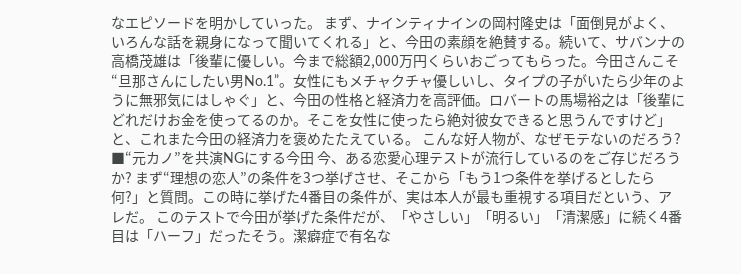なエピソードを明かしていった。 まず、ナインティナインの岡村隆史は「面倒見がよく、いろんな話を親身になって聞いてくれる」と、今田の素顔を絶賛する。続いて、サバンナの高橋茂雄は「後輩に優しい。今まで総額2,000万円くらいおごってもらった。今田さんこそ“旦那さんにしたい男No.1”。女性にもメチャクチャ優しいし、タイプの子がいたら少年のように無邪気にはしゃぐ」と、今田の性格と経済力を高評価。ロバートの馬場裕之は「後輩にどれだけお金を使ってるのか。そこを女性に使ったら絶対彼女できると思うんですけど」と、これまた今田の経済力を褒めたたえている。 こんな好人物が、なぜモテないのだろう? ■“元カノ”を共演NGにする今田 今、ある恋愛心理テストが流行しているのをご存じだろうか? まず“理想の恋人”の条件を3つ挙げさせ、そこから「もう1つ条件を挙げるとしたら何?」と質問。この時に挙げた4番目の条件が、実は本人が最も重視する項目だという、アレだ。 このテストで今田が挙げた条件だが、「やさしい」「明るい」「清潔感」に続く4番目は「ハーフ」だったそう。潔癖症で有名な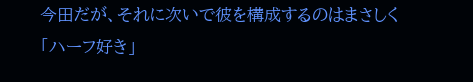今田だが、それに次いで彼を構成するのはまさしく「ハーフ好き」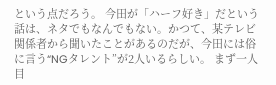という点だろう。 今田が「ハーフ好き」だという話は、ネタでもなんでもない。かつて、某テレビ関係者から聞いたことがあるのだが、今田には俗に言う“NGタレント”が2人いるらしい。 まず一人目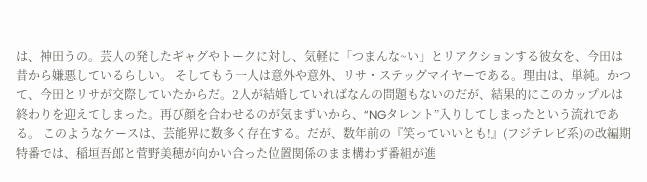は、神田うの。芸人の発したギャグやトークに対し、気軽に「つまんな~い」とリアクションする彼女を、今田は昔から嫌悪しているらしい。 そしてもう一人は意外や意外、リサ・ステッグマイヤーである。理由は、単純。かつて、今田とリサが交際していたからだ。2人が結婚していればなんの問題もないのだが、結果的にこのカップルは終わりを迎えてしまった。再び顔を合わせるのが気まずいから、“NGタレント”入りしてしまったという流れである。 このようなケースは、芸能界に数多く存在する。だが、数年前の『笑っていいとも!』(フジテレビ系)の改編期特番では、稲垣吾郎と菅野美穂が向かい合った位置関係のまま構わず番組が進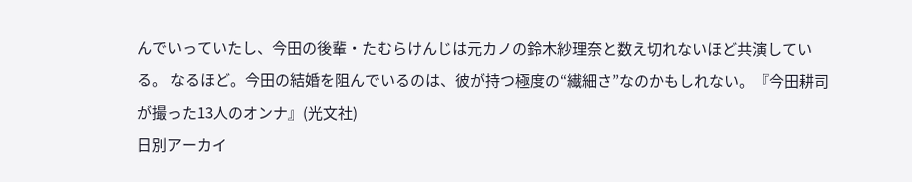んでいっていたし、今田の後輩・たむらけんじは元カノの鈴木紗理奈と数え切れないほど共演している。 なるほど。今田の結婚を阻んでいるのは、彼が持つ極度の“繊細さ”なのかもしれない。『今田耕司が撮った13人のオンナ』(光文社)
日別アーカイ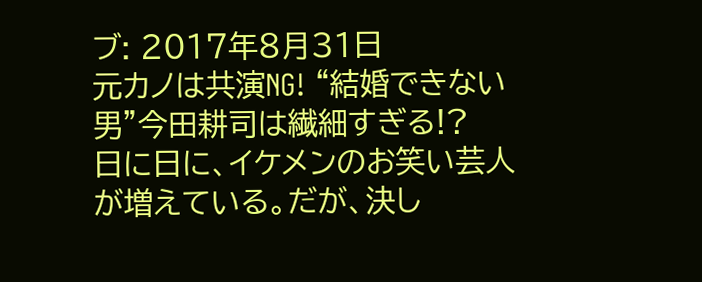ブ: 2017年8月31日
元カノは共演NG! “結婚できない男”今田耕司は繊細すぎる!?
日に日に、イケメンのお笑い芸人が増えている。だが、決し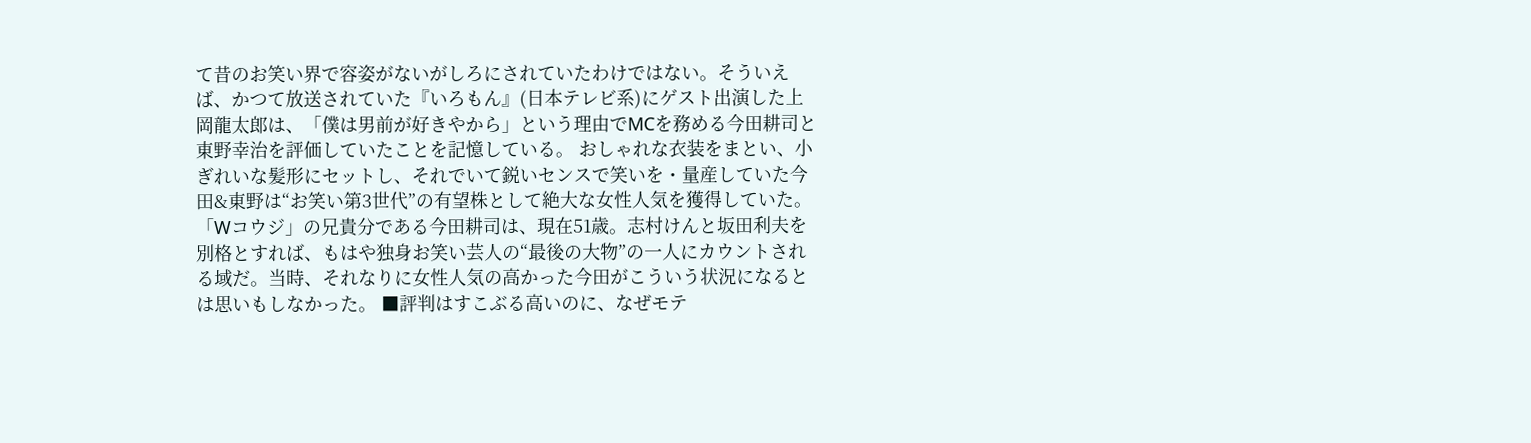て昔のお笑い界で容姿がないがしろにされていたわけではない。そういえば、かつて放送されていた『いろもん』(日本テレビ系)にゲスト出演した上岡龍太郎は、「僕は男前が好きやから」という理由でMCを務める今田耕司と東野幸治を評価していたことを記憶している。 おしゃれな衣装をまとい、小ぎれいな髪形にセットし、それでいて鋭いセンスで笑いを・量産していた今田&東野は“お笑い第3世代”の有望株として絶大な女性人気を獲得していた。 「Wコウジ」の兄貴分である今田耕司は、現在51歳。志村けんと坂田利夫を別格とすれば、もはや独身お笑い芸人の“最後の大物”の一人にカウントされる域だ。当時、それなりに女性人気の高かった今田がこういう状況になるとは思いもしなかった。 ■評判はすこぶる高いのに、なぜモテ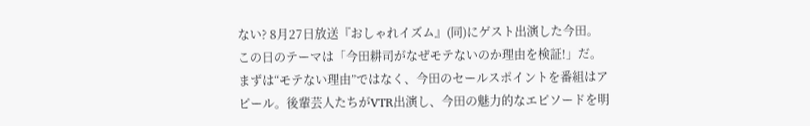ない? 8月27日放送『おしゃれイズム』(同)にゲスト出演した今田。この日のテーマは「今田耕司がなぜモテないのか理由を検証!」だ。 まずは“モテない理由”ではなく、今田のセールスポイントを番組はアピール。後輩芸人たちがVTR出演し、今田の魅力的なエピソードを明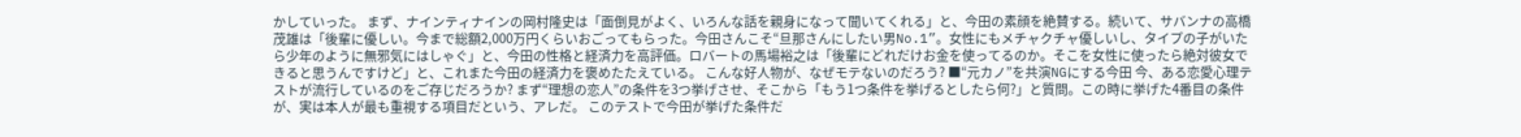かしていった。 まず、ナインティナインの岡村隆史は「面倒見がよく、いろんな話を親身になって聞いてくれる」と、今田の素顔を絶賛する。続いて、サバンナの高橋茂雄は「後輩に優しい。今まで総額2,000万円くらいおごってもらった。今田さんこそ“旦那さんにしたい男No.1”。女性にもメチャクチャ優しいし、タイプの子がいたら少年のように無邪気にはしゃぐ」と、今田の性格と経済力を高評価。ロバートの馬場裕之は「後輩にどれだけお金を使ってるのか。そこを女性に使ったら絶対彼女できると思うんですけど」と、これまた今田の経済力を褒めたたえている。 こんな好人物が、なぜモテないのだろう? ■“元カノ”を共演NGにする今田 今、ある恋愛心理テストが流行しているのをご存じだろうか? まず“理想の恋人”の条件を3つ挙げさせ、そこから「もう1つ条件を挙げるとしたら何?」と質問。この時に挙げた4番目の条件が、実は本人が最も重視する項目だという、アレだ。 このテストで今田が挙げた条件だ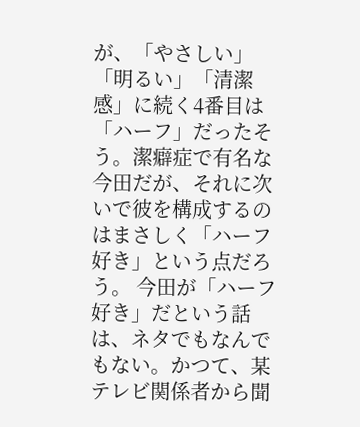が、「やさしい」「明るい」「清潔感」に続く4番目は「ハーフ」だったそう。潔癖症で有名な今田だが、それに次いで彼を構成するのはまさしく「ハーフ好き」という点だろう。 今田が「ハーフ好き」だという話は、ネタでもなんでもない。かつて、某テレビ関係者から聞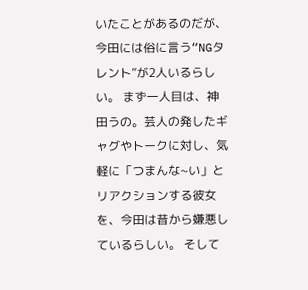いたことがあるのだが、今田には俗に言う“NGタレント”が2人いるらしい。 まず一人目は、神田うの。芸人の発したギャグやトークに対し、気軽に「つまんな~い」とリアクションする彼女を、今田は昔から嫌悪しているらしい。 そして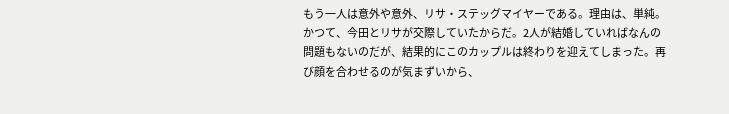もう一人は意外や意外、リサ・ステッグマイヤーである。理由は、単純。かつて、今田とリサが交際していたからだ。2人が結婚していればなんの問題もないのだが、結果的にこのカップルは終わりを迎えてしまった。再び顔を合わせるのが気まずいから、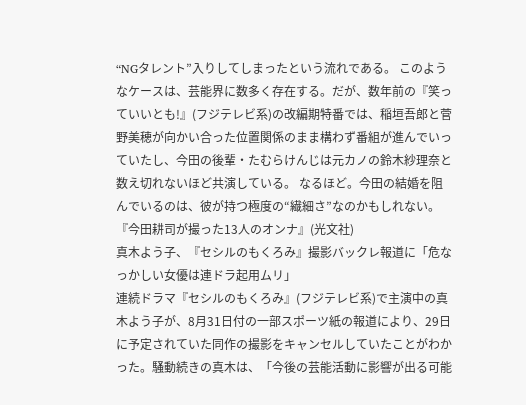“NGタレント”入りしてしまったという流れである。 このようなケースは、芸能界に数多く存在する。だが、数年前の『笑っていいとも!』(フジテレビ系)の改編期特番では、稲垣吾郎と菅野美穂が向かい合った位置関係のまま構わず番組が進んでいっていたし、今田の後輩・たむらけんじは元カノの鈴木紗理奈と数え切れないほど共演している。 なるほど。今田の結婚を阻んでいるのは、彼が持つ極度の“繊細さ”なのかもしれない。『今田耕司が撮った13人のオンナ』(光文社)
真木よう子、『セシルのもくろみ』撮影バックレ報道に「危なっかしい女優は連ドラ起用ムリ」
連続ドラマ『セシルのもくろみ』(フジテレビ系)で主演中の真木よう子が、8月31日付の一部スポーツ紙の報道により、29日に予定されていた同作の撮影をキャンセルしていたことがわかった。騒動続きの真木は、「今後の芸能活動に影響が出る可能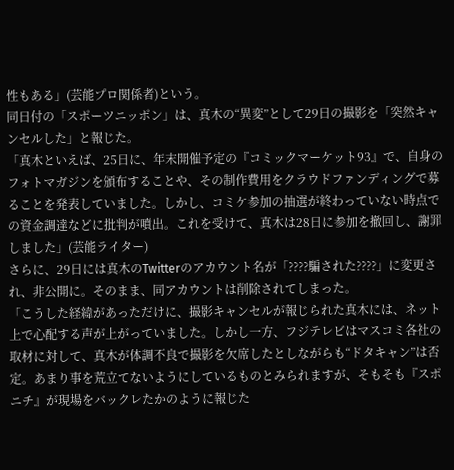性もある」(芸能プロ関係者)という。
同日付の「スポーツニッポン」は、真木の“異変”として29日の撮影を「突然キャンセルした」と報じた。
「真木といえば、25日に、年末開催予定の『コミックマーケット93』で、自身のフォトマガジンを頒布することや、その制作費用をクラウドファンディングで募ることを発表していました。しかし、コミケ参加の抽選が終わっていない時点での資金調達などに批判が噴出。これを受けて、真木は28日に参加を撤回し、謝罪しました」(芸能ライター)
さらに、29日には真木のTwitterのアカウント名が「????騙された????」に変更され、非公開に。そのまま、同アカウントは削除されてしまった。
「こうした経緯があっただけに、撮影キャンセルが報じられた真木には、ネット上で心配する声が上がっていました。しかし一方、フジテレビはマスコミ各社の取材に対して、真木が体調不良で撮影を欠席したとしながらも“ドタキャン”は否定。あまり事を荒立てないようにしているものとみられますが、そもそも『スポニチ』が現場をバックレたかのように報じた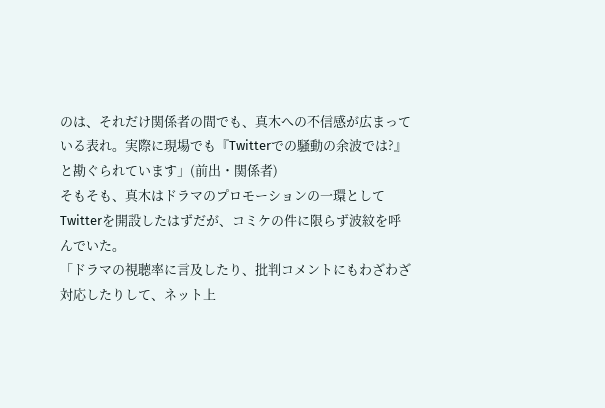のは、それだけ関係者の間でも、真木への不信感が広まっている表れ。実際に現場でも『Twitterでの騒動の余波では?』と勘ぐられています」(前出・関係者)
そもそも、真木はドラマのプロモーションの一環としてTwitterを開設したはずだが、コミケの件に限らず波紋を呼んでいた。
「ドラマの視聴率に言及したり、批判コメントにもわざわざ対応したりして、ネット上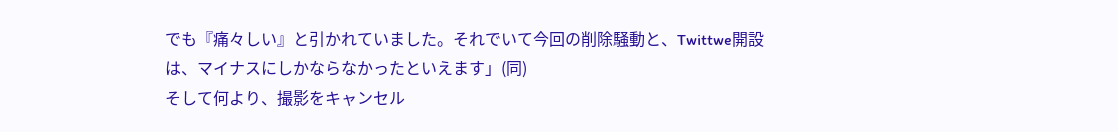でも『痛々しい』と引かれていました。それでいて今回の削除騒動と、Twittwe開設は、マイナスにしかならなかったといえます」(同)
そして何より、撮影をキャンセル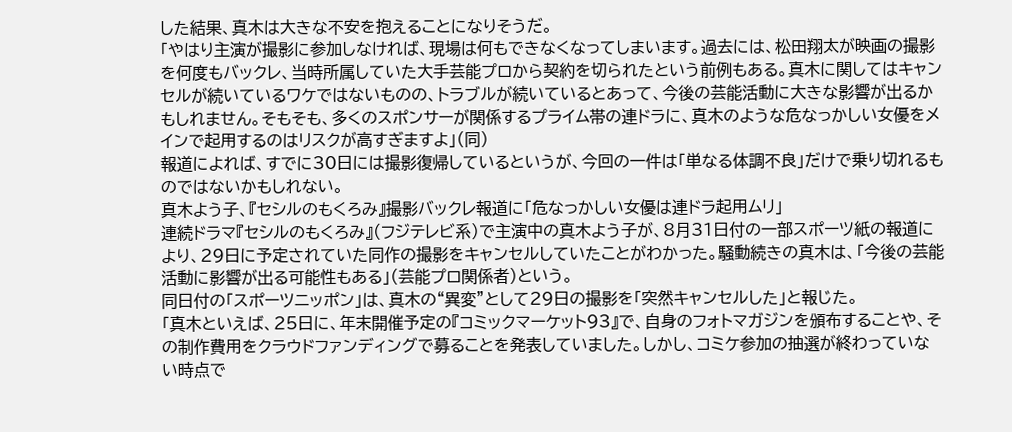した結果、真木は大きな不安を抱えることになりそうだ。
「やはり主演が撮影に参加しなければ、現場は何もできなくなってしまいます。過去には、松田翔太が映画の撮影を何度もバックレ、当時所属していた大手芸能プロから契約を切られたという前例もある。真木に関してはキャンセルが続いているワケではないものの、トラブルが続いているとあって、今後の芸能活動に大きな影響が出るかもしれません。そもそも、多くのスポンサーが関係するプライム帯の連ドラに、真木のような危なっかしい女優をメインで起用するのはリスクが高すぎますよ」(同)
報道によれば、すでに30日には撮影復帰しているというが、今回の一件は「単なる体調不良」だけで乗り切れるものではないかもしれない。
真木よう子、『セシルのもくろみ』撮影バックレ報道に「危なっかしい女優は連ドラ起用ムリ」
連続ドラマ『セシルのもくろみ』(フジテレビ系)で主演中の真木よう子が、8月31日付の一部スポーツ紙の報道により、29日に予定されていた同作の撮影をキャンセルしていたことがわかった。騒動続きの真木は、「今後の芸能活動に影響が出る可能性もある」(芸能プロ関係者)という。
同日付の「スポーツニッポン」は、真木の“異変”として29日の撮影を「突然キャンセルした」と報じた。
「真木といえば、25日に、年末開催予定の『コミックマーケット93』で、自身のフォトマガジンを頒布することや、その制作費用をクラウドファンディングで募ることを発表していました。しかし、コミケ参加の抽選が終わっていない時点で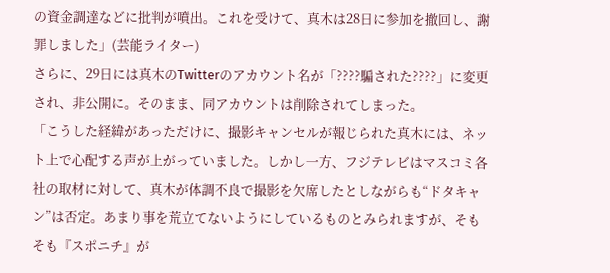の資金調達などに批判が噴出。これを受けて、真木は28日に参加を撤回し、謝罪しました」(芸能ライター)
さらに、29日には真木のTwitterのアカウント名が「????騙された????」に変更され、非公開に。そのまま、同アカウントは削除されてしまった。
「こうした経緯があっただけに、撮影キャンセルが報じられた真木には、ネット上で心配する声が上がっていました。しかし一方、フジテレビはマスコミ各社の取材に対して、真木が体調不良で撮影を欠席したとしながらも“ドタキャン”は否定。あまり事を荒立てないようにしているものとみられますが、そもそも『スポニチ』が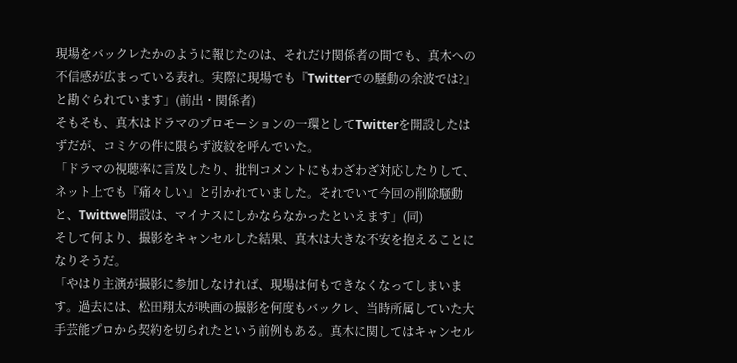現場をバックレたかのように報じたのは、それだけ関係者の間でも、真木への不信感が広まっている表れ。実際に現場でも『Twitterでの騒動の余波では?』と勘ぐられています」(前出・関係者)
そもそも、真木はドラマのプロモーションの一環としてTwitterを開設したはずだが、コミケの件に限らず波紋を呼んでいた。
「ドラマの視聴率に言及したり、批判コメントにもわざわざ対応したりして、ネット上でも『痛々しい』と引かれていました。それでいて今回の削除騒動と、Twittwe開設は、マイナスにしかならなかったといえます」(同)
そして何より、撮影をキャンセルした結果、真木は大きな不安を抱えることになりそうだ。
「やはり主演が撮影に参加しなければ、現場は何もできなくなってしまいます。過去には、松田翔太が映画の撮影を何度もバックレ、当時所属していた大手芸能プロから契約を切られたという前例もある。真木に関してはキャンセル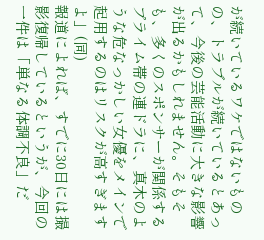が続いているワケではないものの、トラブルが続いているとあって、今後の芸能活動に大きな影響が出るかもしれません。そもそも、多くのスポンサーが関係するプライム帯の連ドラに、真木のような危なっかしい女優をメインで起用するのはリスクが高すぎますよ」(同)
報道によれば、すでに30日には撮影復帰しているというが、今回の一件は「単なる体調不良」だ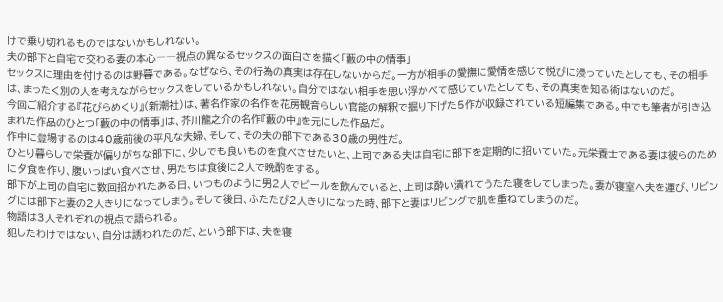けで乗り切れるものではないかもしれない。
夫の部下と自宅で交わる妻の本心――視点の異なるセックスの面白さを描く「藪の中の情事」
セックスに理由を付けるのは野暮である。なぜなら、その行為の真実は存在しないからだ。一方が相手の愛撫に愛情を感じて悦びに浸っていたとしても、その相手は、まったく別の人を考えながらセックスをしているかもしれない。自分ではない相手を思い浮かべて感じていたとしても、その真実を知る術はないのだ。
今回ご紹介する『花びらめくり』(新潮社)は、著名作家の名作を花房観音らしい官能の解釈で掘り下げた5作が収録されている短編集である。中でも筆者が引き込まれた作品のひとつ「藪の中の情事」は、芥川龍之介の名作『藪の中』を元にした作品だ。
作中に登場するのは40歳前後の平凡な夫婦、そして、その夫の部下である30歳の男性だ。
ひとり暮らしで栄養が偏りがちな部下に、少しでも良いものを食べさせたいと、上司である夫は自宅に部下を定期的に招いていた。元栄養士である妻は彼らのために夕食を作り、腹いっぱい食べさせ、男たちは食後に2人で晩酌をする。
部下が上司の自宅に数回招かれたある日、いつものように男2人でビールを飲んでいると、上司は酔い潰れてうたた寝をしてしまった。妻が寝室へ夫を運び、リビングには部下と妻の2人きりになってしまう。そして後日、ふたたび2人きりになった時、部下と妻はリビングで肌を重ねてしまうのだ。
物語は3人それぞれの視点で語られる。
犯したわけではない、自分は誘われたのだ、という部下は、夫を寝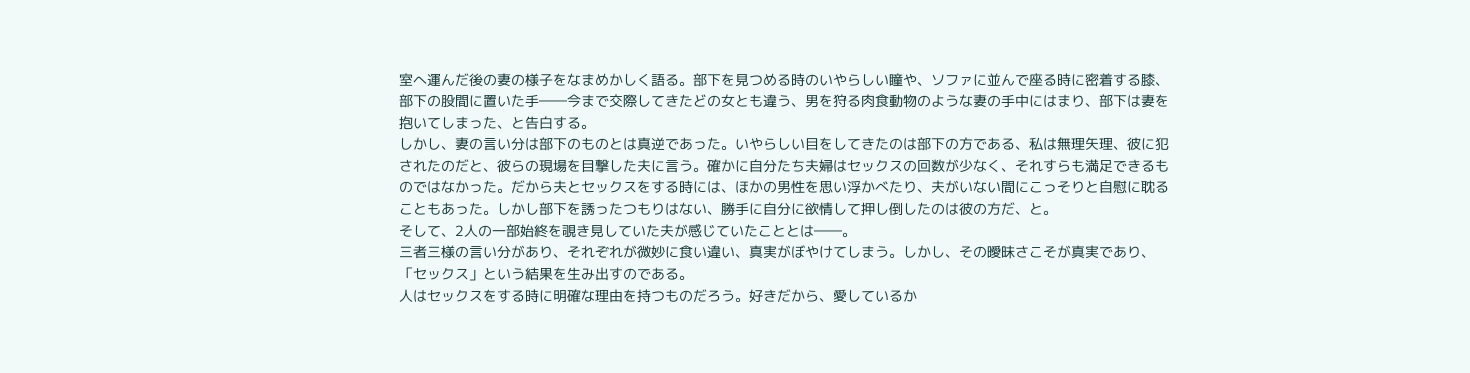室へ運んだ後の妻の様子をなまめかしく語る。部下を見つめる時のいやらしい瞳や、ソファに並んで座る時に密着する膝、部下の股間に置いた手――今まで交際してきたどの女とも違う、男を狩る肉食動物のような妻の手中にはまり、部下は妻を抱いてしまった、と告白する。
しかし、妻の言い分は部下のものとは真逆であった。いやらしい目をしてきたのは部下の方である、私は無理矢理、彼に犯されたのだと、彼らの現場を目撃した夫に言う。確かに自分たち夫婦はセックスの回数が少なく、それすらも満足できるものではなかった。だから夫とセックスをする時には、ほかの男性を思い浮かべたり、夫がいない間にこっそりと自慰に耽ることもあった。しかし部下を誘ったつもりはない、勝手に自分に欲情して押し倒したのは彼の方だ、と。
そして、2人の一部始終を覗き見していた夫が感じていたこととは――。
三者三様の言い分があり、それぞれが微妙に食い違い、真実がぼやけてしまう。しかし、その曖昧さこそが真実であり、「セックス」という結果を生み出すのである。
人はセックスをする時に明確な理由を持つものだろう。好きだから、愛しているか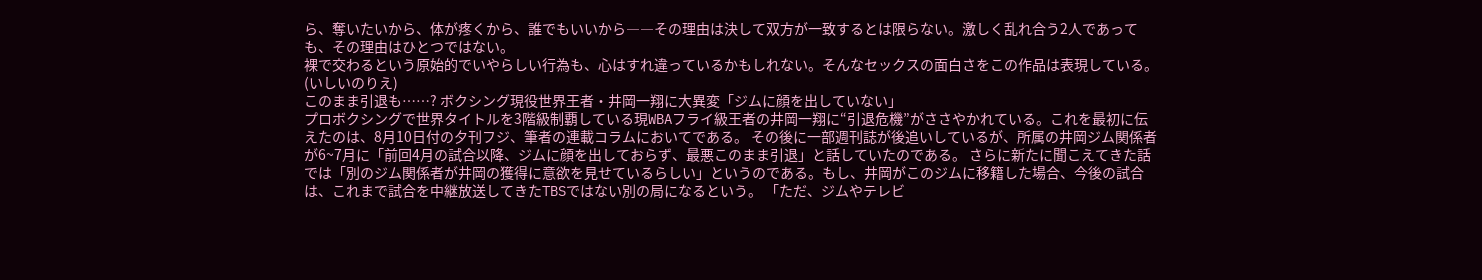ら、奪いたいから、体が疼くから、誰でもいいから――その理由は決して双方が一致するとは限らない。激しく乱れ合う2人であっても、その理由はひとつではない。
裸で交わるという原始的でいやらしい行為も、心はすれ違っているかもしれない。そんなセックスの面白さをこの作品は表現している。
(いしいのりえ)
このまま引退も……? ボクシング現役世界王者・井岡一翔に大異変「ジムに顔を出していない」
プロボクシングで世界タイトルを3階級制覇している現WBAフライ級王者の井岡一翔に“引退危機”がささやかれている。これを最初に伝えたのは、8月10日付の夕刊フジ、筆者の連載コラムにおいてである。 その後に一部週刊誌が後追いしているが、所属の井岡ジム関係者が6~7月に「前回4月の試合以降、ジムに顔を出しておらず、最悪このまま引退」と話していたのである。 さらに新たに聞こえてきた話では「別のジム関係者が井岡の獲得に意欲を見せているらしい」というのである。もし、井岡がこのジムに移籍した場合、今後の試合は、これまで試合を中継放送してきたTBSではない別の局になるという。 「ただ、ジムやテレビ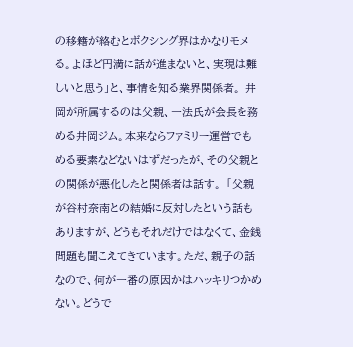の移籍が絡むとボクシング界はかなりモメる。よほど円満に話が進まないと、実現は難しいと思う」と、事情を知る業界関係者。 井岡が所属するのは父親、一法氏が会長を務める井岡ジム。本来ならファミリー運営でもめる要素などないはずだったが、その父親との関係が悪化したと関係者は話す。 「父親が谷村奈南との結婚に反対したという話もありますが、どうもそれだけではなくて、金銭問題も聞こえてきています。ただ、親子の話なので、何が一番の原因かはハッキリつかめない。どうで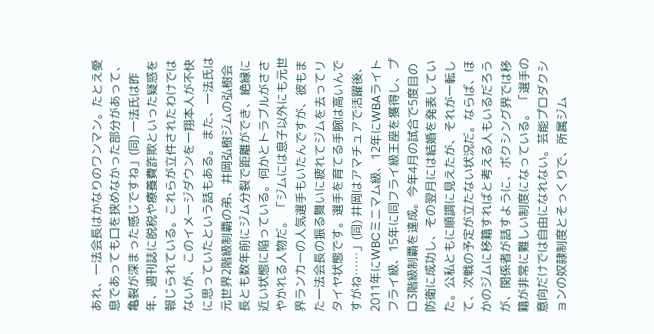あれ、一法会長はかなりのワンマン。たとえ愛息であっても口を挟めなかった部分があって、亀裂が深まった感じですね」(同) 一法氏は昨年、週刊誌に脱税や療養費詐欺といった疑惑を報じられている。これらが立件されたわけではないが、このイメージダウンを一翔本人が不快に思っていたという話もある。 また、一法氏は元世界2階級制覇の弟、井岡弘樹ジムの弘樹会長とも数年前にジム分裂で距離ができ、絶縁に近い状態に陥っている。何かとトラブルがささやかれる人物だ。 「ジムには息子以外にも元世界ランカーの人気選手もいたんですが、彼もまた一法会長の振る舞いに疲れてジムを去ってリタイヤ状態です。選手を育てる手腕は高いんですがね……」(同) 井岡はアマチュアで活躍後、2011年にWBCミニマム級、12年にWBAライトフライ級、15年に同フライ級王座を獲得し、プロ3階級制覇を達成。今年4月の試合で5度目の防衛に成功し、その翌月には結婚を発表していた。公私ともに順調に見えたが、それが一転して、次戦の予定が立たない状況だ。ならば、ほかのジムに移籍すればと考える人もいるだろうが、関係者が話すように、ボクシング界では移籍が非常に難しい制度になっている。 「選手の意向だけでは自由になれない。芸能プロダクションの奴隷制度とそっくりで、所属ジム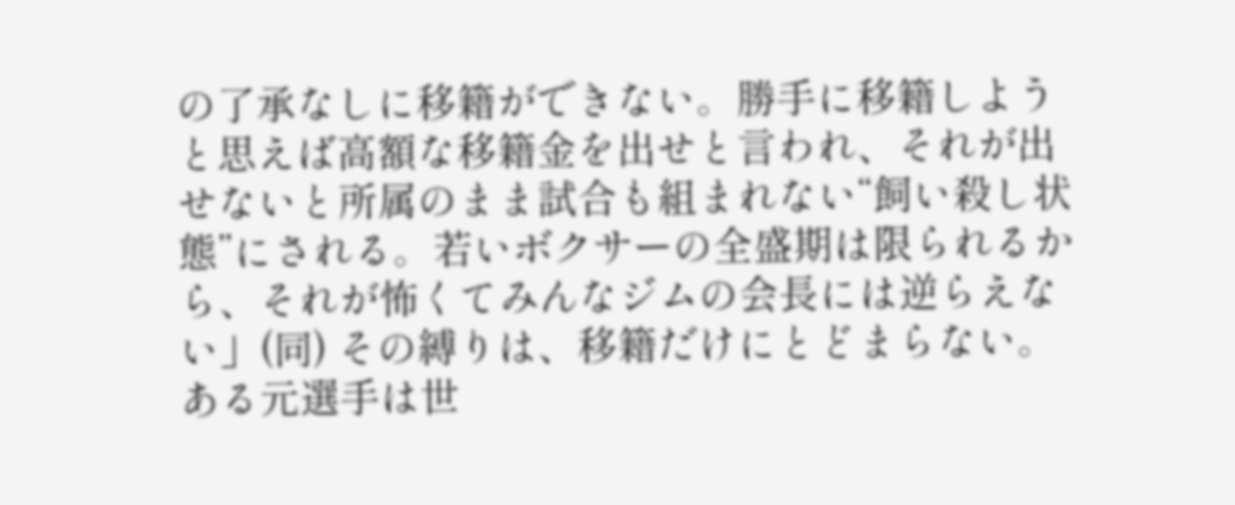の了承なしに移籍ができない。勝手に移籍しようと思えば高額な移籍金を出せと言われ、それが出せないと所属のまま試合も組まれない“飼い殺し状態”にされる。若いボクサーの全盛期は限られるから、それが怖くてみんなジムの会長には逆らえない」(同) その縛りは、移籍だけにとどまらない。ある元選手は世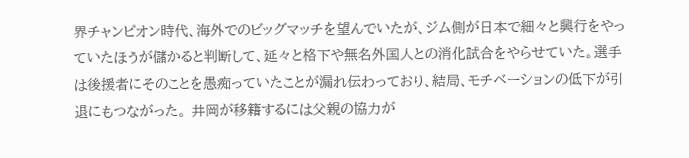界チャンピオン時代、海外でのビッグマッチを望んでいたが、ジム側が日本で細々と興行をやっていたほうが儲かると判断して、延々と格下や無名外国人との消化試合をやらせていた。選手は後援者にそのことを愚痴っていたことが漏れ伝わっており、結局、モチベーションの低下が引退にもつながった。 井岡が移籍するには父親の協力が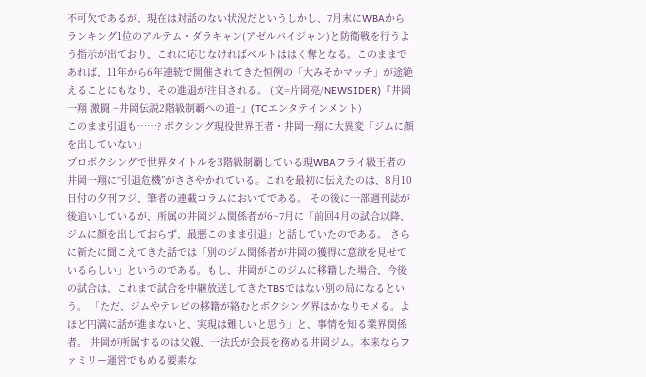不可欠であるが、現在は対話のない状況だというしかし、7月末にWBAからランキング1位のアルテム・ダラキャン(アゼルバイジャン)と防衛戦を行うよう指示が出ており、これに応じなければベルトははく奪となる。このままであれば、11年から6年連続で開催されてきた恒例の「大みそかマッチ」が途絶えることにもなり、その進退が注目される。 (文=片岡亮/NEWSIDER)『井岡一翔 激闘 ~井岡伝説2階級制覇への道~』(TCエンタテインメント)
このまま引退も……? ボクシング現役世界王者・井岡一翔に大異変「ジムに顔を出していない」
プロボクシングで世界タイトルを3階級制覇している現WBAフライ級王者の井岡一翔に“引退危機”がささやかれている。これを最初に伝えたのは、8月10日付の夕刊フジ、筆者の連載コラムにおいてである。 その後に一部週刊誌が後追いしているが、所属の井岡ジム関係者が6~7月に「前回4月の試合以降、ジムに顔を出しておらず、最悪このまま引退」と話していたのである。 さらに新たに聞こえてきた話では「別のジム関係者が井岡の獲得に意欲を見せているらしい」というのである。もし、井岡がこのジムに移籍した場合、今後の試合は、これまで試合を中継放送してきたTBSではない別の局になるという。 「ただ、ジムやテレビの移籍が絡むとボクシング界はかなりモメる。よほど円満に話が進まないと、実現は難しいと思う」と、事情を知る業界関係者。 井岡が所属するのは父親、一法氏が会長を務める井岡ジム。本来ならファミリー運営でもめる要素な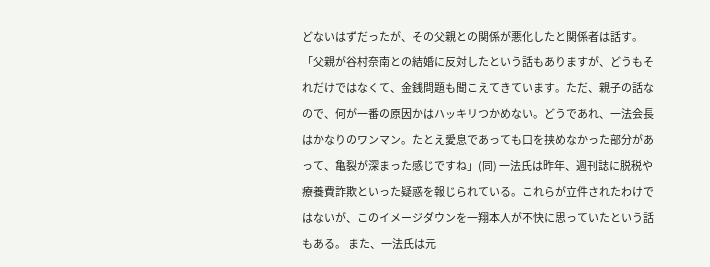どないはずだったが、その父親との関係が悪化したと関係者は話す。 「父親が谷村奈南との結婚に反対したという話もありますが、どうもそれだけではなくて、金銭問題も聞こえてきています。ただ、親子の話なので、何が一番の原因かはハッキリつかめない。どうであれ、一法会長はかなりのワンマン。たとえ愛息であっても口を挟めなかった部分があって、亀裂が深まった感じですね」(同) 一法氏は昨年、週刊誌に脱税や療養費詐欺といった疑惑を報じられている。これらが立件されたわけではないが、このイメージダウンを一翔本人が不快に思っていたという話もある。 また、一法氏は元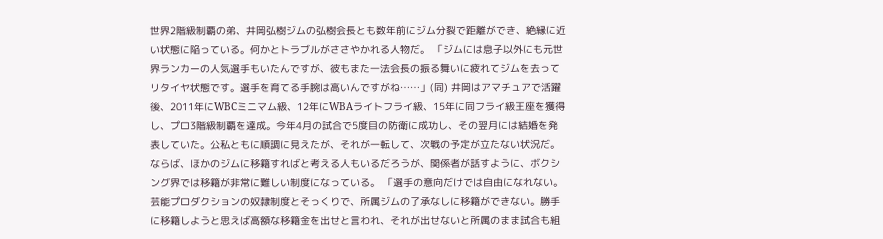世界2階級制覇の弟、井岡弘樹ジムの弘樹会長とも数年前にジム分裂で距離ができ、絶縁に近い状態に陥っている。何かとトラブルがささやかれる人物だ。 「ジムには息子以外にも元世界ランカーの人気選手もいたんですが、彼もまた一法会長の振る舞いに疲れてジムを去ってリタイヤ状態です。選手を育てる手腕は高いんですがね……」(同) 井岡はアマチュアで活躍後、2011年にWBCミニマム級、12年にWBAライトフライ級、15年に同フライ級王座を獲得し、プロ3階級制覇を達成。今年4月の試合で5度目の防衛に成功し、その翌月には結婚を発表していた。公私ともに順調に見えたが、それが一転して、次戦の予定が立たない状況だ。ならば、ほかのジムに移籍すればと考える人もいるだろうが、関係者が話すように、ボクシング界では移籍が非常に難しい制度になっている。 「選手の意向だけでは自由になれない。芸能プロダクションの奴隷制度とそっくりで、所属ジムの了承なしに移籍ができない。勝手に移籍しようと思えば高額な移籍金を出せと言われ、それが出せないと所属のまま試合も組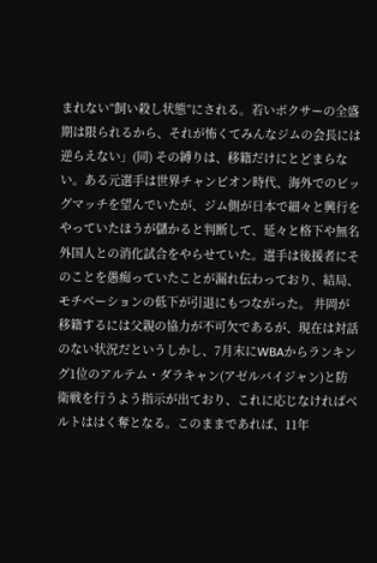まれない“飼い殺し状態”にされる。若いボクサーの全盛期は限られるから、それが怖くてみんなジムの会長には逆らえない」(同) その縛りは、移籍だけにとどまらない。ある元選手は世界チャンピオン時代、海外でのビッグマッチを望んでいたが、ジム側が日本で細々と興行をやっていたほうが儲かると判断して、延々と格下や無名外国人との消化試合をやらせていた。選手は後援者にそのことを愚痴っていたことが漏れ伝わっており、結局、モチベーションの低下が引退にもつながった。 井岡が移籍するには父親の協力が不可欠であるが、現在は対話のない状況だというしかし、7月末にWBAからランキング1位のアルテム・ダラキャン(アゼルバイジャン)と防衛戦を行うよう指示が出ており、これに応じなければベルトははく奪となる。このままであれば、11年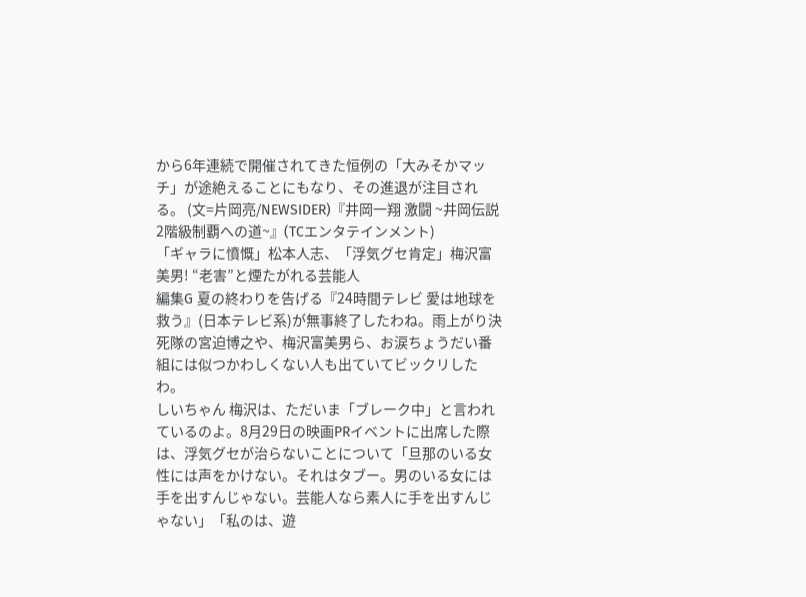から6年連続で開催されてきた恒例の「大みそかマッチ」が途絶えることにもなり、その進退が注目される。 (文=片岡亮/NEWSIDER)『井岡一翔 激闘 ~井岡伝説2階級制覇への道~』(TCエンタテインメント)
「ギャラに憤慨」松本人志、「浮気グセ肯定」梅沢富美男! “老害”と煙たがれる芸能人
編集G 夏の終わりを告げる『24時間テレビ 愛は地球を救う』(日本テレビ系)が無事終了したわね。雨上がり決死隊の宮迫博之や、梅沢富美男ら、お涙ちょうだい番組には似つかわしくない人も出ていてビックリしたわ。
しいちゃん 梅沢は、ただいま「ブレーク中」と言われているのよ。8月29日の映画PRイベントに出席した際は、浮気グセが治らないことについて「旦那のいる女性には声をかけない。それはタブー。男のいる女には手を出すんじゃない。芸能人なら素人に手を出すんじゃない」「私のは、遊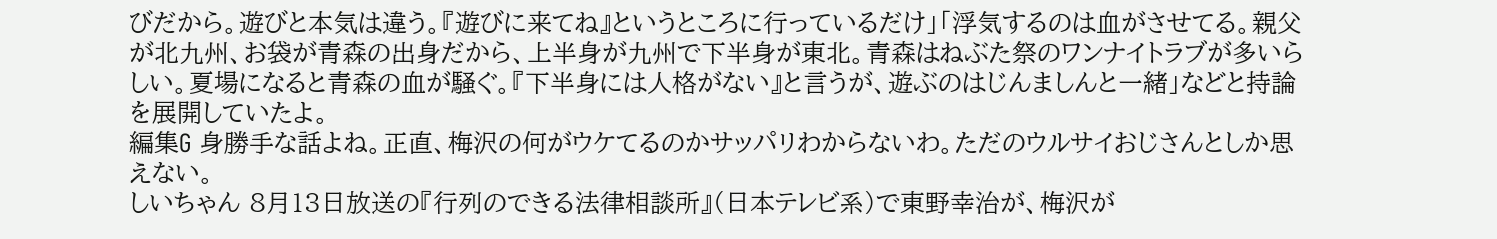びだから。遊びと本気は違う。『遊びに来てね』というところに行っているだけ」「浮気するのは血がさせてる。親父が北九州、お袋が青森の出身だから、上半身が九州で下半身が東北。青森はねぶた祭のワンナイトラブが多いらしい。夏場になると青森の血が騒ぐ。『下半身には人格がない』と言うが、遊ぶのはじんましんと一緒」などと持論を展開していたよ。
編集G 身勝手な話よね。正直、梅沢の何がウケてるのかサッパリわからないわ。ただのウルサイおじさんとしか思えない。
しいちゃん 8月13日放送の『行列のできる法律相談所』(日本テレビ系)で東野幸治が、梅沢が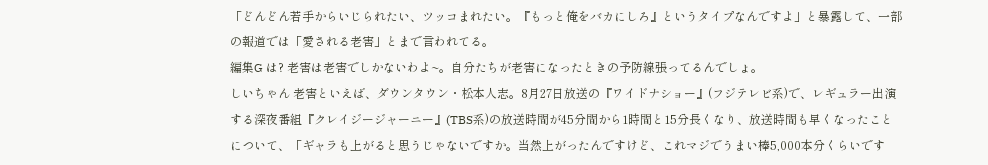「どんどん若手からいじられたい、ツッコまれたい。『もっと俺をバカにしろ』というタイプなんですよ」と暴露して、一部の報道では「愛される老害」とまで言われてる。
編集G は? 老害は老害でしかないわよ~。自分たちが老害になったときの予防線張ってるんでしょ。
しいちゃん 老害といえば、ダウンタウン・松本人志。8月27日放送の『ワイドナショー』(フジテレビ系)で、レギュラー出演する深夜番組『クレイジージャーニー』(TBS系)の放送時間が45分間から1時間と15分長くなり、放送時間も早くなったことについて、「ギャラも上がると思うじゃないですか。当然上がったんですけど、これマジでうまい棒5,000本分くらいです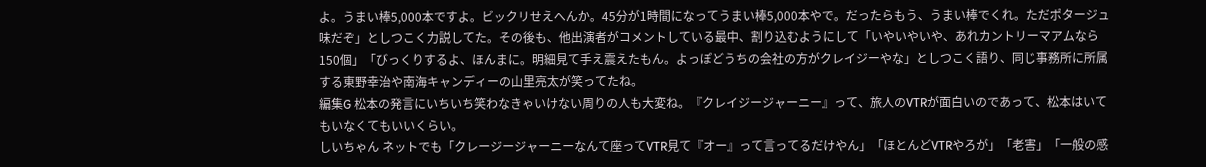よ。うまい棒5,000本ですよ。ビックリせえへんか。45分が1時間になってうまい棒5,000本やで。だったらもう、うまい棒でくれ。ただポタージュ味だぞ」としつこく力説してた。その後も、他出演者がコメントしている最中、割り込むようにして「いやいやいや、あれカントリーマアムなら150個」「びっくりするよ、ほんまに。明細見て手え震えたもん。よっぽどうちの会社の方がクレイジーやな」としつこく語り、同じ事務所に所属する東野幸治や南海キャンディーの山里亮太が笑ってたね。
編集G 松本の発言にいちいち笑わなきゃいけない周りの人も大変ね。『クレイジージャーニー』って、旅人のVTRが面白いのであって、松本はいてもいなくてもいいくらい。
しいちゃん ネットでも「クレージージャーニーなんて座ってVTR見て『オー』って言ってるだけやん」「ほとんどVTRやろが」「老害」「一般の感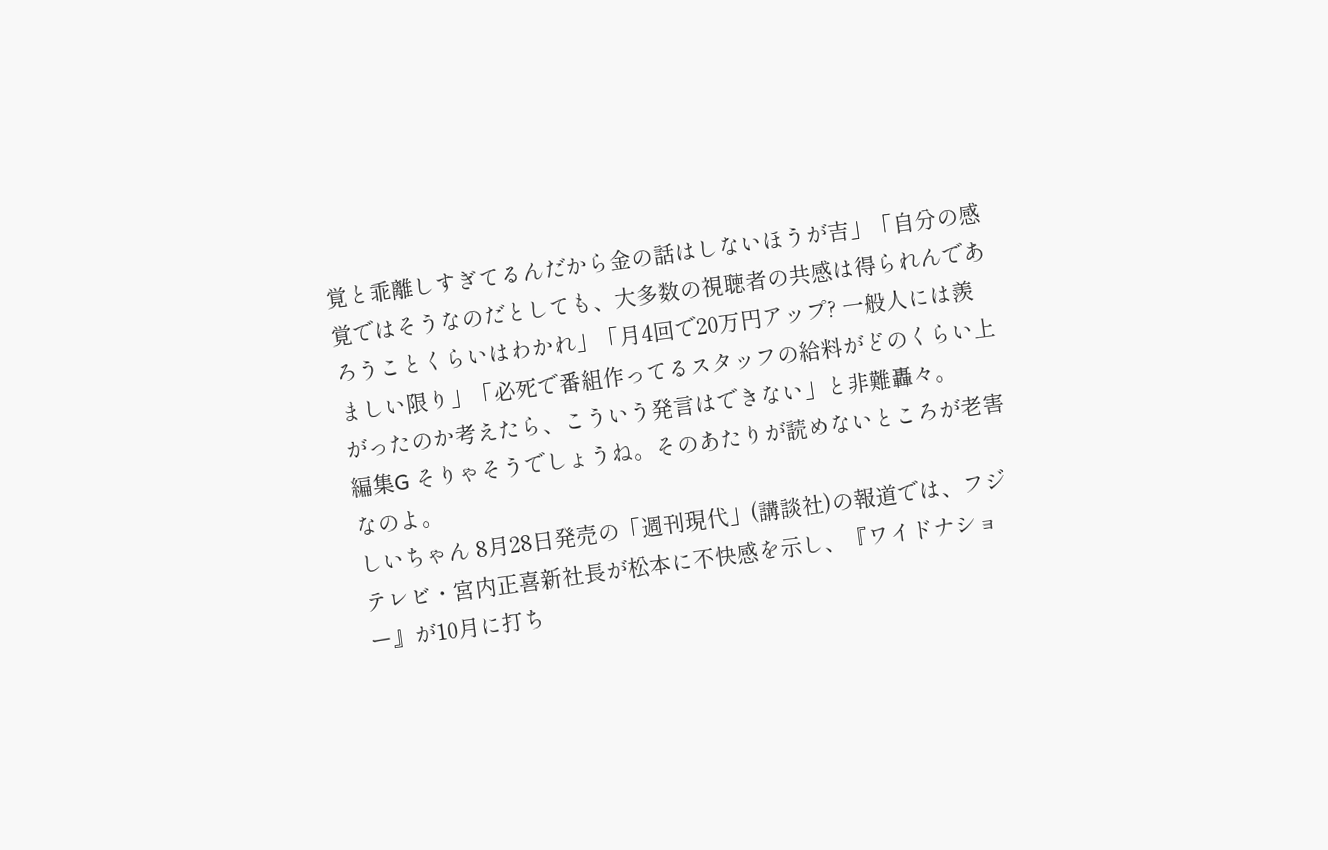覚と乖離しすぎてるんだから金の話はしないほうが吉」「自分の感覚ではそうなのだとしても、大多数の視聴者の共感は得られんであろうことくらいはわかれ」「月4回で20万円アップ? 一般人には羨ましい限り」「必死で番組作ってるスタッフの給料がどのくらい上がったのか考えたら、こういう発言はできない」と非難轟々。
編集G そりゃそうでしょうね。そのあたりが読めないところが老害なのよ。
しいちゃん 8月28日発売の「週刊現代」(講談社)の報道では、フジテレビ・宮内正喜新社長が松本に不快感を示し、『ワイドナショー』が10月に打ち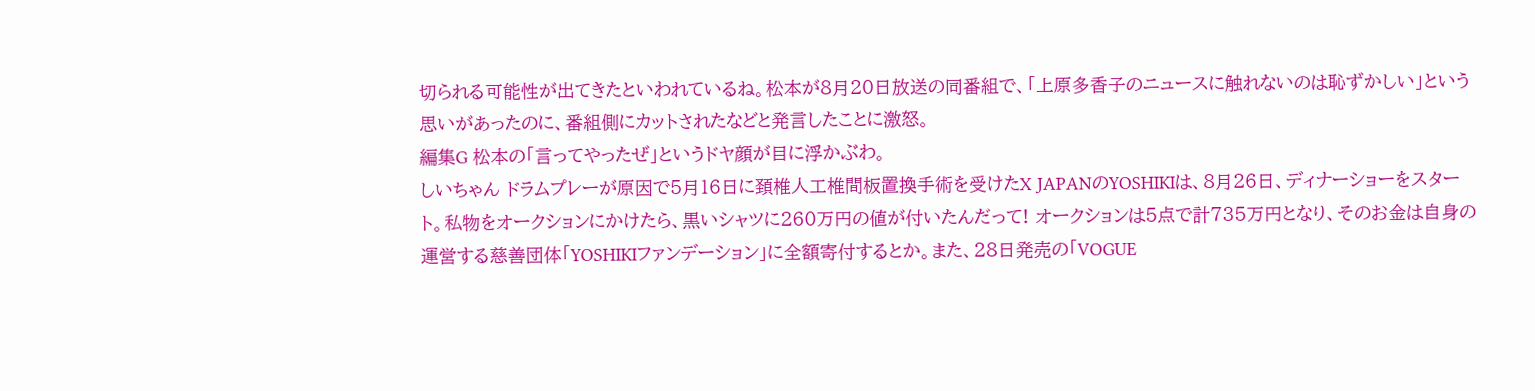切られる可能性が出てきたといわれているね。松本が8月20日放送の同番組で、「上原多香子のニュースに触れないのは恥ずかしい」という思いがあったのに、番組側にカットされたなどと発言したことに激怒。
編集G 松本の「言ってやったぜ」というドヤ顔が目に浮かぶわ。
しいちゃん ドラムプレーが原因で5月16日に頚椎人工椎間板置換手術を受けたX JAPANのYOSHIKIは、8月26日、ディナーショーをスタート。私物をオークションにかけたら、黒いシャツに260万円の値が付いたんだって! オークションは5点で計735万円となり、そのお金は自身の運営する慈善団体「YOSHIKIファンデーション」に全額寄付するとか。また、28日発売の「VOGUE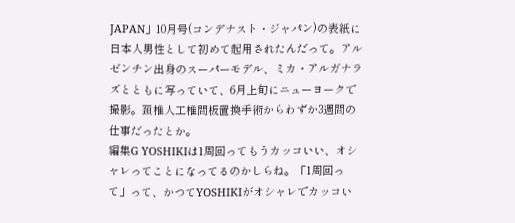JAPAN」10月号(コンデナスト・ジャパン)の表紙に日本人男性として初めて起用されたんだって。アルゼンチン出身のスーパーモデル、ミカ・アルガナラズとともに写っていて、6月上旬にニューヨークで撮影。頚椎人工椎間板置換手術からわずか3週間の仕事だったとか。
編集G YOSHIKIは1周回ってもうカッコいい、オシャレってことになってるのかしらね。「1周回って」って、かつてYOSHIKIがオシャレでカッコい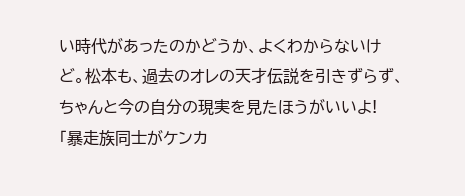い時代があったのかどうか、よくわからないけど。松本も、過去のオレの天才伝説を引きずらず、ちゃんと今の自分の現実を見たほうがいいよ!
「暴走族同士がケンカ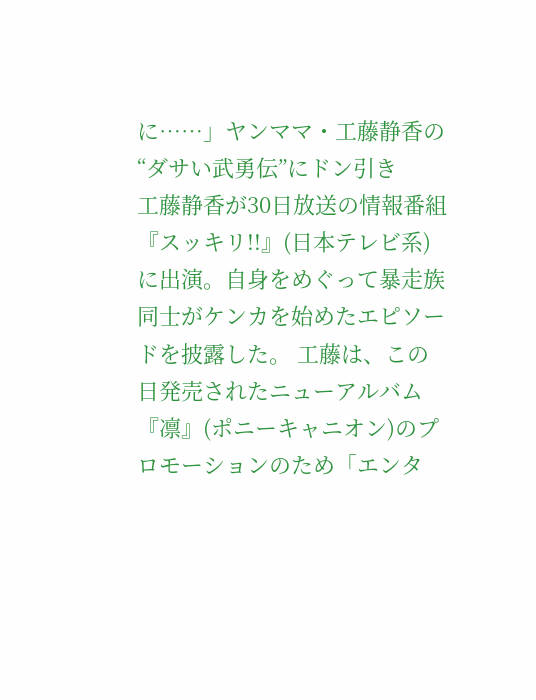に……」ヤンママ・工藤静香の“ダサい武勇伝”にドン引き
工藤静香が30日放送の情報番組『スッキリ!!』(日本テレビ系)に出演。自身をめぐって暴走族同士がケンカを始めたエピソードを披露した。 工藤は、この日発売されたニューアルバム『凛』(ポニーキャニオン)のプロモーションのため「エンタ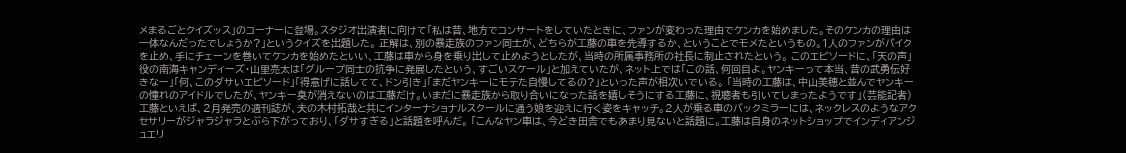メまるごとクイズッス」のコーナーに登場。スタジオ出演者に向けて「私は昔、地方でコンサートをしていたときに、ファンが変わった理由でケンカを始めました。そのケンカの理由は一体なんだったでしょうか?」というクイズを出題した。 正解は、別の暴走族のファン同士が、どちらが工藤の車を先導するか、ということでモメたというもの。1人のファンがバイクを止め、手にチェーンを巻いてケンカを始めたといい、工藤は車から身を乗り出して止めようとしたが、当時の所属事務所の社長に制止されたという。 このエピソードに、「天の声」役の南海キャンディーズ・山里亮太は「グループ同士の抗争に発展したという、すごいスケール」と加えていたが、ネット上では「この話、何回目よ。ヤンキーって本当、昔の武勇伝好きなー」「何、このダサいエピソード」「得意げに話してて、ドン引き」「まだヤンキーにモテた自慢してるの?」といった声が相次いでいる。 「当時の工藤は、中山美穂と並んでヤンキーの憧れのアイドルでしたが、ヤンキー臭が消えないのは工藤だけ。いまだに暴走族から取り合いになった話を嬉しそうにする工藤に、視聴者も引いてしまったようです」(芸能記者) 工藤といえば、2月発売の週刊誌が、夫の木村拓哉と共にインターナショナルスクールに通う娘を迎えに行く姿をキャッチ。2人が乗る車のバックミラーには、ネックレスのようなアクセサリーがジャラジャラとぶら下がっており、「ダサすぎる」と話題を呼んだ。 「こんなヤン車は、今どき田舎でもあまり見ないと話題に。工藤は自身のネットショップでインディアンジュエリ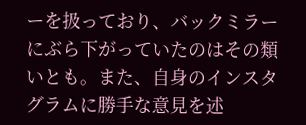ーを扱っており、バックミラーにぶら下がっていたのはその類いとも。また、自身のインスタグラムに勝手な意見を述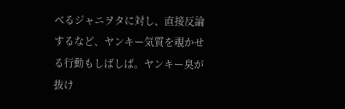べるジャニヲタに対し、直接反論するなど、ヤンキー気質を覗かせる行動もしばしば。ヤンキー臭が抜け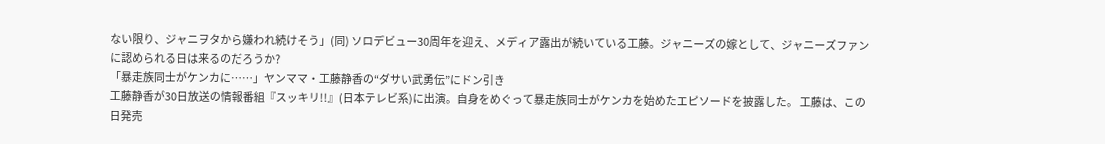ない限り、ジャニヲタから嫌われ続けそう」(同) ソロデビュー30周年を迎え、メディア露出が続いている工藤。ジャニーズの嫁として、ジャニーズファンに認められる日は来るのだろうか?
「暴走族同士がケンカに……」ヤンママ・工藤静香の“ダサい武勇伝”にドン引き
工藤静香が30日放送の情報番組『スッキリ!!』(日本テレビ系)に出演。自身をめぐって暴走族同士がケンカを始めたエピソードを披露した。 工藤は、この日発売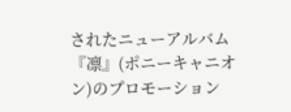されたニューアルバム『凛』(ポニーキャニオン)のプロモーション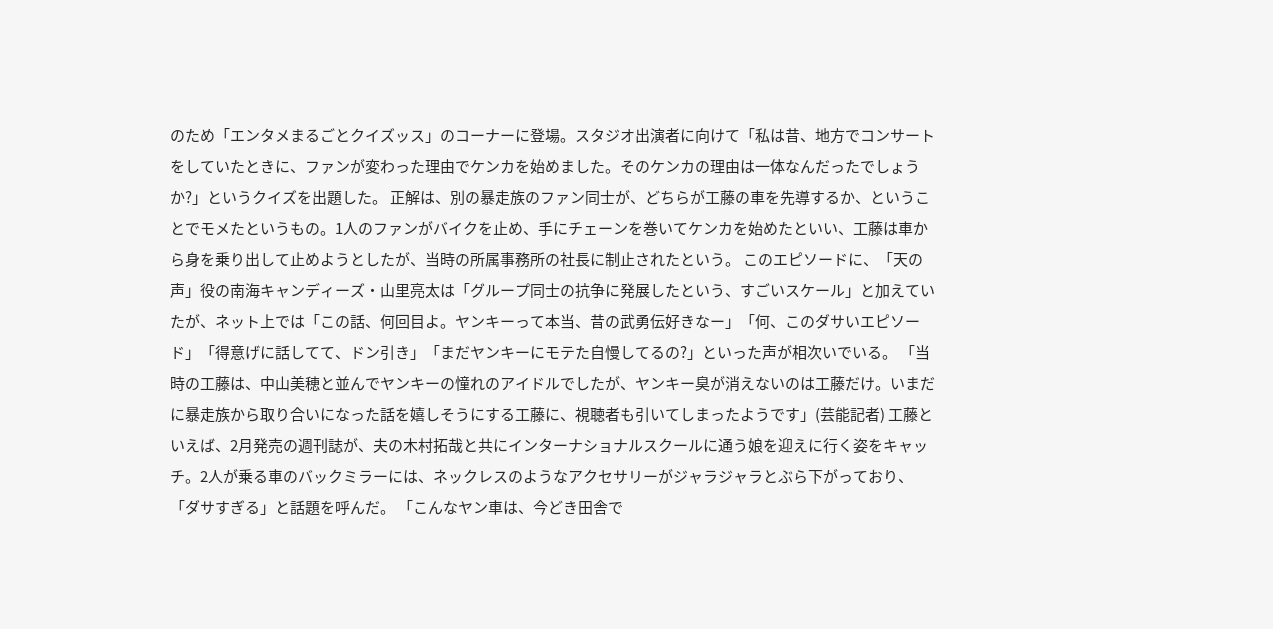のため「エンタメまるごとクイズッス」のコーナーに登場。スタジオ出演者に向けて「私は昔、地方でコンサートをしていたときに、ファンが変わった理由でケンカを始めました。そのケンカの理由は一体なんだったでしょうか?」というクイズを出題した。 正解は、別の暴走族のファン同士が、どちらが工藤の車を先導するか、ということでモメたというもの。1人のファンがバイクを止め、手にチェーンを巻いてケンカを始めたといい、工藤は車から身を乗り出して止めようとしたが、当時の所属事務所の社長に制止されたという。 このエピソードに、「天の声」役の南海キャンディーズ・山里亮太は「グループ同士の抗争に発展したという、すごいスケール」と加えていたが、ネット上では「この話、何回目よ。ヤンキーって本当、昔の武勇伝好きなー」「何、このダサいエピソード」「得意げに話してて、ドン引き」「まだヤンキーにモテた自慢してるの?」といった声が相次いでいる。 「当時の工藤は、中山美穂と並んでヤンキーの憧れのアイドルでしたが、ヤンキー臭が消えないのは工藤だけ。いまだに暴走族から取り合いになった話を嬉しそうにする工藤に、視聴者も引いてしまったようです」(芸能記者) 工藤といえば、2月発売の週刊誌が、夫の木村拓哉と共にインターナショナルスクールに通う娘を迎えに行く姿をキャッチ。2人が乗る車のバックミラーには、ネックレスのようなアクセサリーがジャラジャラとぶら下がっており、「ダサすぎる」と話題を呼んだ。 「こんなヤン車は、今どき田舎で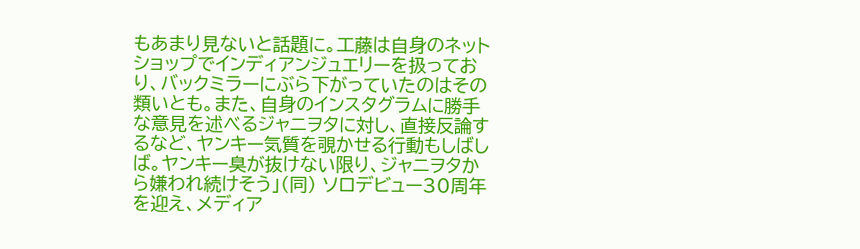もあまり見ないと話題に。工藤は自身のネットショップでインディアンジュエリーを扱っており、バックミラーにぶら下がっていたのはその類いとも。また、自身のインスタグラムに勝手な意見を述べるジャニヲタに対し、直接反論するなど、ヤンキー気質を覗かせる行動もしばしば。ヤンキー臭が抜けない限り、ジャニヲタから嫌われ続けそう」(同) ソロデビュー30周年を迎え、メディア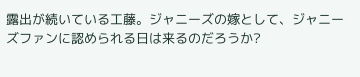露出が続いている工藤。ジャニーズの嫁として、ジャニーズファンに認められる日は来るのだろうか?